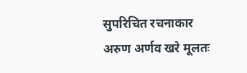सुपरिचित रचनाकार अरुण अर्णव खरे मूलतः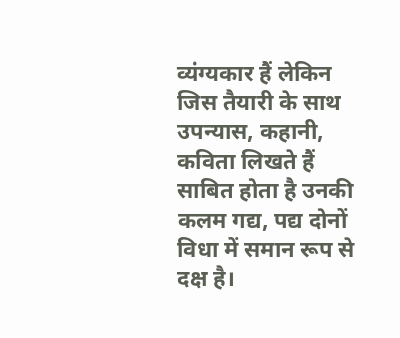व्यंग्यकार हैं लेकिन जिस तैयारी के साथ उपन्यास, कहानी, कविता लिखते हैं साबित होता है उनकी कलम गद्य, पद्य दोनों विधा में समान रूप से दक्ष है।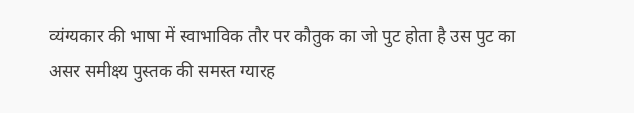व्यंग्यकार की भाषा में स्वाभाविक तौर पर कौतुक का जो पुट होता है उस पुट का असर समीक्ष्य पुस्तक की समस्त ग्यारह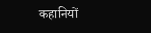कहानियों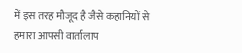में इस तरह मौजूद है जैसे कहानियों से हमारा आपसी वार्तालाप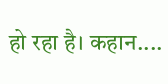हो रहा है। कहान....